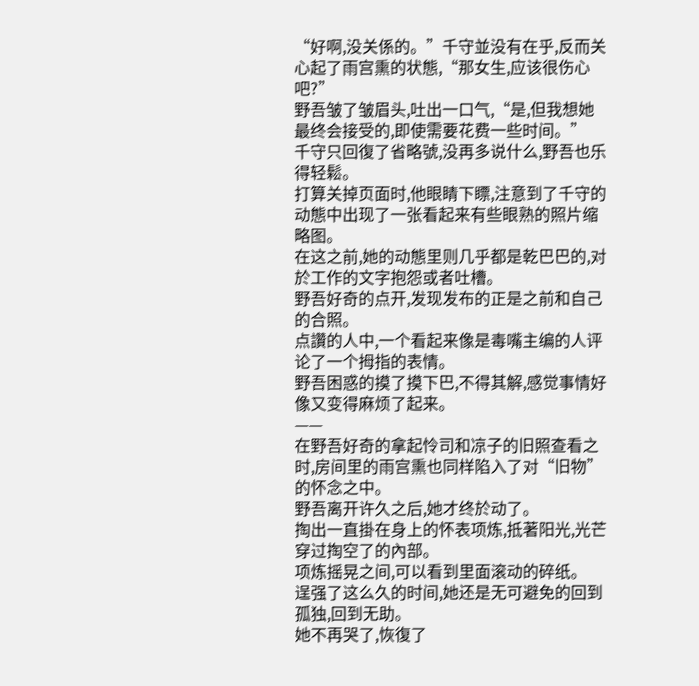“好啊,没关係的。”千守並没有在乎,反而关心起了雨宫熏的状態,“那女生,应该很伤心吧?”
野吾皱了皱眉头,吐出一口气,“是,但我想她最终会接受的,即使需要花费一些时间。”
千守只回復了省略號,没再多说什么,野吾也乐得轻鬆。
打算关掉页面时,他眼睛下瞟,注意到了千守的动態中出现了一张看起来有些眼熟的照片缩略图。
在这之前,她的动態里则几乎都是乾巴巴的,对於工作的文字抱怨或者吐槽。
野吾好奇的点开,发现发布的正是之前和自己的合照。
点讚的人中,一个看起来像是毒嘴主编的人评论了一个拇指的表情。
野吾困惑的摸了摸下巴,不得其解,感觉事情好像又变得麻烦了起来。
——
在野吾好奇的拿起怜司和凉子的旧照查看之时,房间里的雨宫熏也同样陷入了对“旧物”的怀念之中。
野吾离开许久之后,她才终於动了。
掏出一直掛在身上的怀表项炼,抵著阳光,光芒穿过掏空了的內部。
项炼摇晃之间,可以看到里面滚动的碎纸。
逞强了这么久的时间,她还是无可避免的回到孤独,回到无助。
她不再哭了,恢復了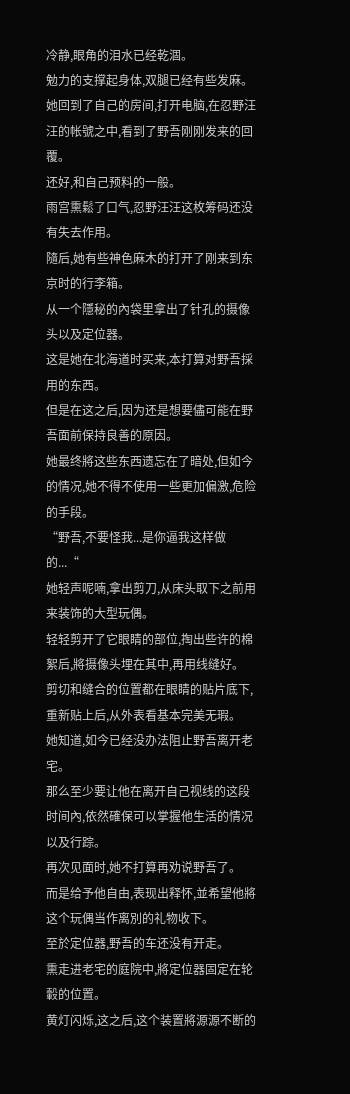冷静,眼角的泪水已经乾涸。
勉力的支撑起身体,双腿已经有些发麻。
她回到了自己的房间,打开电脑,在忍野汪汪的帐號之中,看到了野吾刚刚发来的回覆。
还好,和自己预料的一般。
雨宫熏鬆了口气,忍野汪汪这枚筹码还没有失去作用。
隨后,她有些神色麻木的打开了刚来到东京时的行李箱。
从一个隱秘的內袋里拿出了针孔的摄像头以及定位器。
这是她在北海道时买来,本打算对野吾採用的东西。
但是在这之后,因为还是想要儘可能在野吾面前保持良善的原因。
她最终將这些东西遗忘在了暗处,但如今的情况,她不得不使用一些更加偏激,危险的手段。
“野吾,不要怪我...是你逼我这样做的...“
她轻声呢喃,拿出剪刀,从床头取下之前用来装饰的大型玩偶。
轻轻剪开了它眼睛的部位,掏出些许的棉絮后,將摄像头埋在其中,再用线缝好。
剪切和缝合的位置都在眼睛的贴片底下,重新贴上后,从外表看基本完美无瑕。
她知道,如今已经没办法阻止野吾离开老宅。
那么至少要让他在离开自己视线的这段时间內,依然確保可以掌握他生活的情况以及行踪。
再次见面时,她不打算再劝说野吾了。
而是给予他自由,表现出释怀,並希望他將这个玩偶当作离別的礼物收下。
至於定位器,野吾的车还没有开走。
熏走进老宅的庭院中,將定位器固定在轮轂的位置。
黄灯闪烁,这之后,这个装置將源源不断的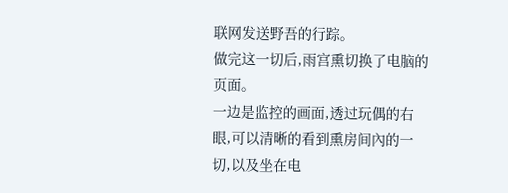联网发送野吾的行踪。
做完这一切后,雨宫熏切换了电脑的页面。
一边是监控的画面,透过玩偶的右眼,可以清晰的看到熏房间內的一切,以及坐在电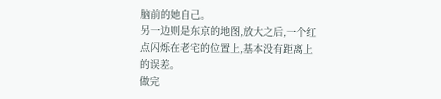脑前的她自己。
另一边则是东京的地图,放大之后,一个红点闪烁在老宅的位置上,基本没有距离上的误差。
做完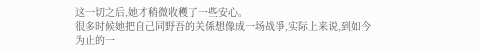这一切之后,她才稍微收穫了一些安心。
很多时候她把自己同野吾的关係想像成一场战爭,实际上来说,到如今为止的一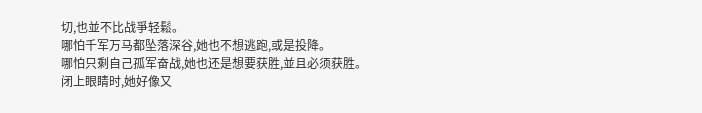切,也並不比战爭轻鬆。
哪怕千军万马都坠落深谷,她也不想逃跑,或是投降。
哪怕只剩自己孤军奋战,她也还是想要获胜,並且必须获胜。
闭上眼睛时,她好像又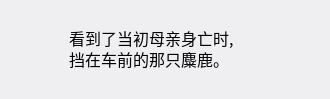看到了当初母亲身亡时,挡在车前的那只麋鹿。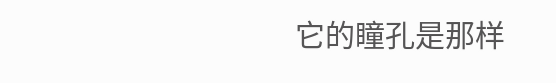它的瞳孔是那样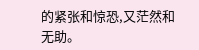的紧张和惊恐,又茫然和无助。